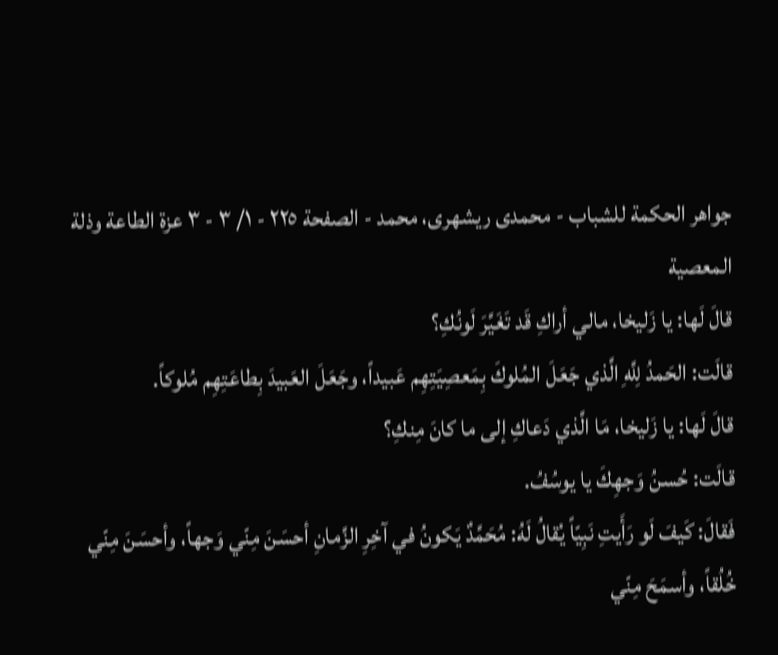جواهر الحكمة للشباب - محمدی ریشهری، محمد - الصفحة ٢٢٥ - ١/ ٣ - ٣ عزة الطاعة وذلة المعصية
قالَ لَها: يا زَليخا، مالي أراكِ قَد تَغَيَّرَ لَونُكِ؟
قالَت: الحَمدُ لِلَّهِ الَّذي جَعَلَ المُلوكَ بِمَعصِيَتِهِم عَبيداً، وجَعَلَ العَبيدَ بِطاعَتِهِم مُلوكاً.
قالَ لَها: يا زَليخا، مَا الَّذي دَعاكِ إلى ما كانَ مِنكِ؟
قالَت: حُسنُ وَجهِكَ يا يوسُفُ.
فَقالَ: كَيفَ لَو رَأَيتِ نَبِيّاً يُقالُ لَهُ: مُحَمَّدٌ يَكونُ في آخِرِ الزَّمانِ أحسَنَ مِنّي وَجهاً، وأحسَنَ مِنّي خُلُقاً، وأسمَحَ مِنّي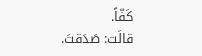كَفّاً.
قالَت: صَدَقتَ.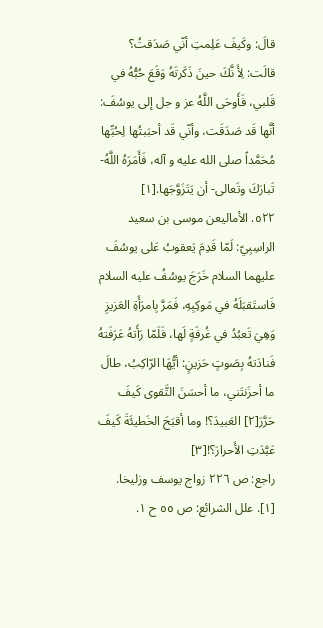قالَ: وكَيفَ عَلِمتِ أنّي صَدَقتُ؟
قالَت: لِأَ نَّكَ حينَ ذَكَرتَهُ وَقَعَ حُبُّهُ في قَلبي، فَأَوحَى اللَّهُ عز و جل إلى يوسُفَ: أنَّها قَد صَدَقَت، وأنّي قَد أحبَبتُها لِحُبِّها مُحَمَّداً صلى الله عليه و آله، فَأَمَرَهُ اللَّهُ- تَبارَكَ وتَعالى- أن يَتَزَوَّجَها.[١]
٥٢٢. الأماليعن موسى بن سعيد الراسِبِيّ: لَمّا قَدِمَ يَعقوبُ عَلى يوسُفَ عليهما السلام خَرَجَ يوسُفُ عليه السلام فَاستَقبَلَهُ في مَوكِبِهِ، فَمَرَّ بِامرَأَةِ العَزيزِ وَهِيَ تَعبُدُ في غُرفَةٍ لَها، فَلَمّا رَأَتهُ عَرَفَتهُ فَنادَتهُ بِصَوتٍ حَزينٍ: أيُّهَا الرّاكِبُ، طالَ ما أحزَنتَني، ما أحسَنَ التَّقوى كَيفَ حَرَّرَ[٢] العَبيدَ؟! وما أقبَحَ الخَطيئَةَ كَيفَ عَبَّدَتِ الأَحرارَ؟![٣]
راجع: ص ٢٢٦ زواج يوسف وزليخا.
[١]. علل الشرائع: ص ٥٥ ح ١.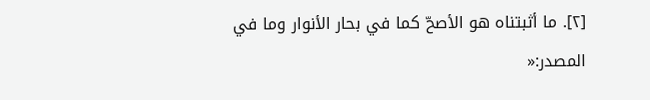[٢]. ما أثبتناه هو الأصحّ كما في بحار الأنوار وما في المصدر:«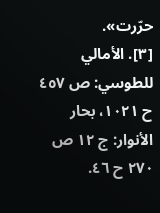حرّرت».
[٣]. الأمالي للطوسي: ص ٤٥٧ ح ١٠٢١، بحار الأنوار: ج ١٢ ص ٢٧٠ ح ٤٦.